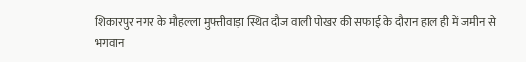शिकारपुर नगर के मौहल्ला मुफ्तीवाड़ा स्थित दौज वाली पोखर की सफाई के दौरान हाल ही में जमीन से भगवान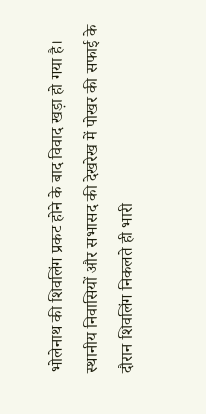भोलेनाथ की शिवलिंग प्रकट होने के बाद विवाद खड़ा हो गया है। स्थानीय निवासियों और सभासद की देखरेख में पोखर की सफाई के दौरान शिवलिंग निकलते ही भारी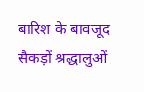बारिश के बावजूद सैकड़ों श्रद्धालुओं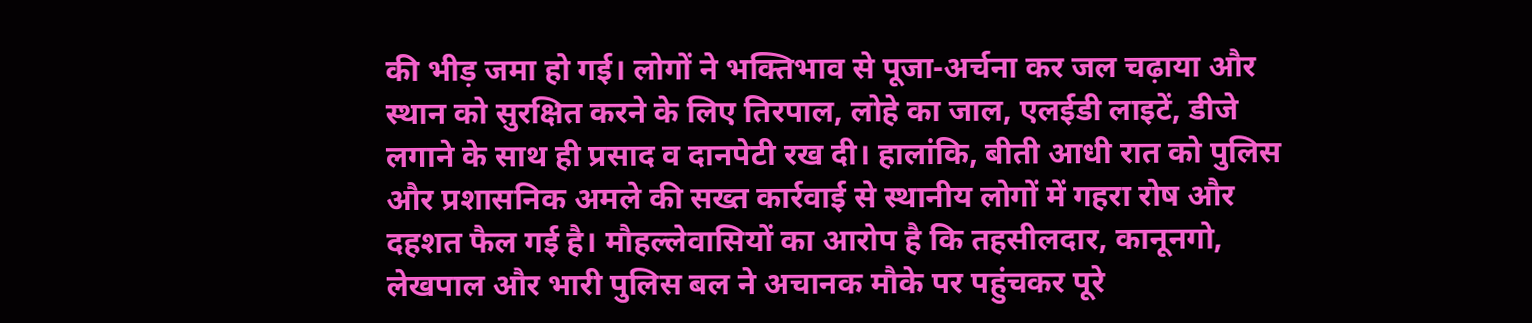की भीड़ जमा हो गई। लोगों ने भक्तिभाव से पूजा-अर्चना कर जल चढ़ाया और स्थान को सुरक्षित करने के लिए तिरपाल, लोहे का जाल, एलईडी लाइटें, डीजे लगाने के साथ ही प्रसाद व दानपेटी रख दी। हालांकि, बीती आधी रात को पुलिस और प्रशासनिक अमले की सख्त कार्रवाई से स्थानीय लोगों में गहरा रोष और दहशत फैल गई है। मौहल्लेवासियों का आरोप है कि तहसीलदार, कानूनगो, लेखपाल और भारी पुलिस बल ने अचानक मौके पर पहुंचकर पूरे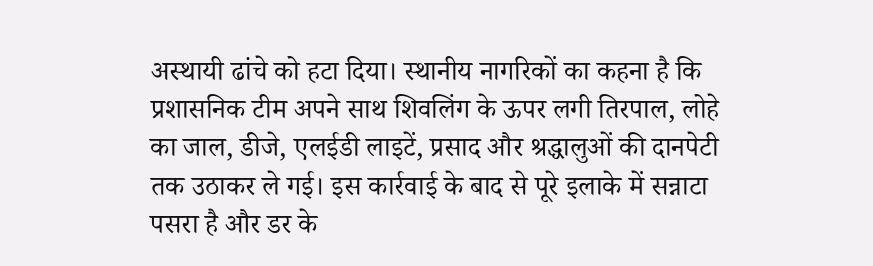अस्थायी ढांचे को हटा दिया। स्थानीय नागरिकों का कहना है कि प्रशासनिक टीम अपने साथ शिवलिंग के ऊपर लगी तिरपाल, लोहे का जाल, डीजे, एलईडी लाइटें, प्रसाद और श्रद्धालुओं की दानपेटी तक उठाकर ले गई। इस कार्रवाई के बाद से पूरे इलाके में सन्नाटा पसरा है और डर के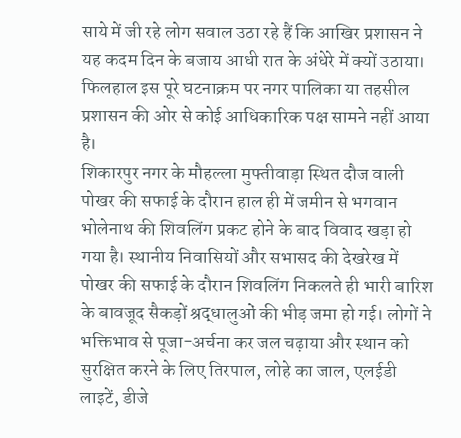साये में जी रहे लोग सवाल उठा रहे हैं कि आखिर प्रशासन ने यह कदम दिन के बजाय आधी रात के अंधेरे में क्यों उठाया। फिलहाल इस पूरे घटनाक्रम पर नगर पालिका या तहसील प्रशासन की ओर से कोई आधिकारिक पक्ष सामने नहीं आया है।
शिकारपुर नगर के मौहल्ला मुफ्तीवाड़ा स्थित दौज वाली पोखर की सफाई के दौरान हाल ही में जमीन से भगवान भोलेनाथ की शिवलिंग प्रकट होने के बाद विवाद खड़ा हो गया है। स्थानीय निवासियों और सभासद की देखरेख में पोखर की सफाई के दौरान शिवलिंग निकलते ही भारी बारिश के बावजूद सैकड़ों श्रद्धालुओं की भीड़ जमा हो गई। लोगों ने भक्तिभाव से पूजा-अर्चना कर जल चढ़ाया और स्थान को सुरक्षित करने के लिए तिरपाल, लोहे का जाल, एलईडी लाइटें, डीजे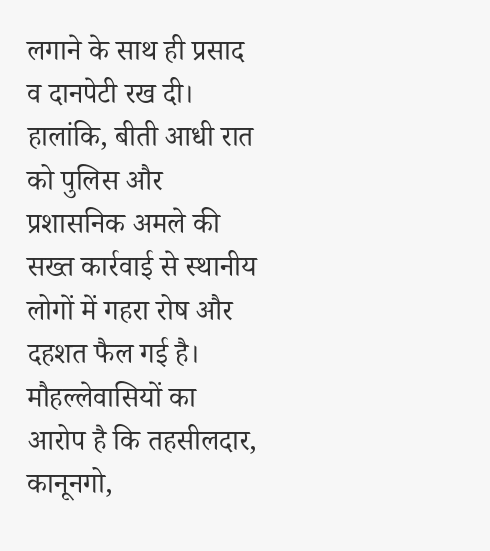लगाने के साथ ही प्रसाद व दानपेटी रख दी। हालांकि, बीती आधी रात को पुलिस और प्रशासनिक अमले की सख्त कार्रवाई से स्थानीय लोगों में गहरा रोष और दहशत फैल गई है। मौहल्लेवासियों का आरोप है कि तहसीलदार, कानूनगो,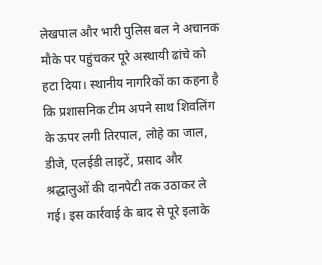लेखपाल और भारी पुलिस बल ने अचानक मौके पर पहुंचकर पूरे अस्थायी ढांचे को हटा दिया। स्थानीय नागरिकों का कहना है कि प्रशासनिक टीम अपने साथ शिवलिंग के ऊपर लगी तिरपाल, लोहे का जाल, डीजे, एलईडी लाइटें, प्रसाद और श्रद्धालुओं की दानपेटी तक उठाकर ले गई। इस कार्रवाई के बाद से पूरे इलाके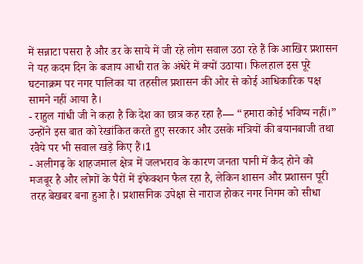में सन्नाटा पसरा है और डर के साये में जी रहे लोग सवाल उठा रहे हैं कि आखिर प्रशासन ने यह कदम दिन के बजाय आधी रात के अंधेरे में क्यों उठाया। फिलहाल इस पूरे घटनाक्रम पर नगर पालिका या तहसील प्रशासन की ओर से कोई आधिकारिक पक्ष सामने नहीं आया है।
- राहुल गांधी जी ने कहा है कि देश का छात्र कह रहा है— “हमारा कोई भविष्य नहीं।” उन्होंने इस बात को रेखांकित करते हुए सरकार और उसके मंत्रियों की बयानबाजी तथा रवैये पर भी सवाल खड़े किए हैं।1
- अलीगढ़ के शाहजमाल क्षेत्र में जलभराव के कारण जनता पानी में कैद होने को मजबूर है और लोगों के पैरों में इंफेक्शन फैल रहा है, लेकिन शासन और प्रशासन पूरी तरह बेखबर बना हुआ है। प्रशासनिक उपेक्षा से नाराज होकर नगर निगम को सीधा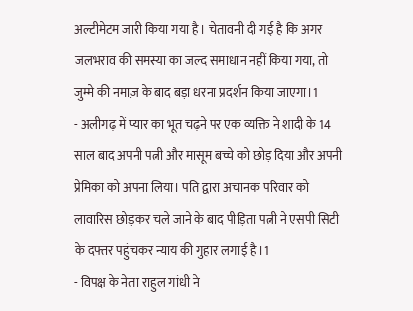अल्टीमेटम जारी किया गया है। चेतावनी दी गई है कि अगर जलभराव की समस्या का जल्द समाधान नहीं किया गया, तो जुम्मे की नमाज़ के बाद बड़ा धरना प्रदर्शन किया जाएगा।1
- अलीगढ़ में प्यार का भूत चढ़ने पर एक व्यक्ति ने शादी के 14 साल बाद अपनी पत्नी और मासूम बच्चे को छोड़ दिया और अपनी प्रेमिका को अपना लिया। पति द्वारा अचानक परिवार को लावारिस छोड़कर चले जाने के बाद पीड़िता पत्नी ने एसपी सिटी के दफ्तर पहुंचकर न्याय की गुहार लगाई है।1
- विपक्ष के नेता राहुल गांधी ने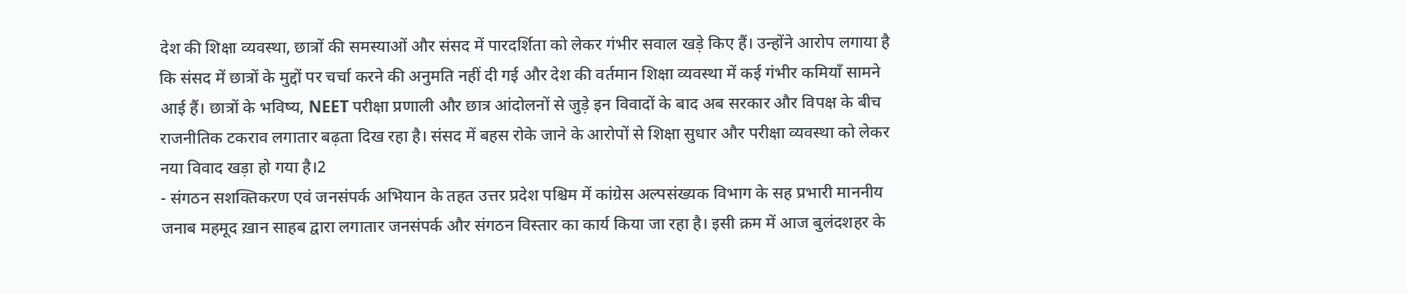देश की शिक्षा व्यवस्था, छात्रों की समस्याओं और संसद में पारदर्शिता को लेकर गंभीर सवाल खड़े किए हैं। उन्होंने आरोप लगाया है कि संसद में छात्रों के मुद्दों पर चर्चा करने की अनुमति नहीं दी गई और देश की वर्तमान शिक्षा व्यवस्था में कई गंभीर कमियाँ सामने आई हैं। छात्रों के भविष्य, NEET परीक्षा प्रणाली और छात्र आंदोलनों से जुड़े इन विवादों के बाद अब सरकार और विपक्ष के बीच राजनीतिक टकराव लगातार बढ़ता दिख रहा है। संसद में बहस रोके जाने के आरोपों से शिक्षा सुधार और परीक्षा व्यवस्था को लेकर नया विवाद खड़ा हो गया है।2
- संगठन सशक्तिकरण एवं जनसंपर्क अभियान के तहत उत्तर प्रदेश पश्चिम में कांग्रेस अल्पसंख्यक विभाग के सह प्रभारी माननीय जनाब महमूद ख़ान साहब द्वारा लगातार जनसंपर्क और संगठन विस्तार का कार्य किया जा रहा है। इसी क्रम में आज बुलंदशहर के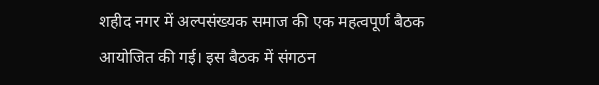शहीद नगर में अल्पसंख्यक समाज की एक महत्वपूर्ण बैठक आयोजित की गई। इस बैठक में संगठन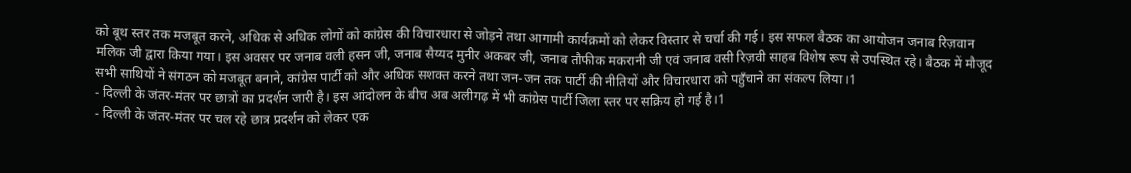को बूथ स्तर तक मजबूत करने, अधिक से अधिक लोगों को कांग्रेस की विचारधारा से जोड़ने तथा आगामी कार्यक्रमों को लेकर विस्तार से चर्चा की गई। इस सफल बैठक का आयोजन जनाब रिज़वान मलिक जी द्वारा किया गया। इस अवसर पर जनाब वली हसन जी, जनाब सैय्यद मुनीर अकबर जी, जनाब तौफीक मकरानी जी एवं जनाब वसी रिज़वी साहब विशेष रूप से उपस्थित रहे। बैठक में मौजूद सभी साथियों ने संगठन को मजबूत बनाने, कांग्रेस पार्टी को और अधिक सशक्त करने तथा जन-जन तक पार्टी की नीतियों और विचारधारा को पहुँचाने का संकल्प लिया।1
- दिल्ली के जंतर-मंतर पर छात्रों का प्रदर्शन जारी है। इस आंदोलन के बीच अब अलीगढ़ में भी कांग्रेस पार्टी जिला स्तर पर सक्रिय हो गई है।1
- दिल्ली के जंतर-मंतर पर चल रहे छात्र प्रदर्शन को लेकर एक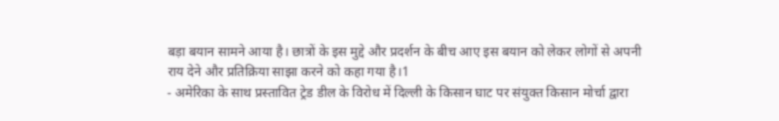बड़ा बयान सामने आया है। छात्रों के इस मुद्दे और प्रदर्शन के बीच आए इस बयान को लेकर लोगों से अपनी राय देने और प्रतिक्रिया साझा करने को कहा गया है।1
- अमेरिका के साथ प्रस्तावित ट्रेड डील के विरोध में दिल्ली के किसान घाट पर संयुक्त किसान मोर्चा द्वारा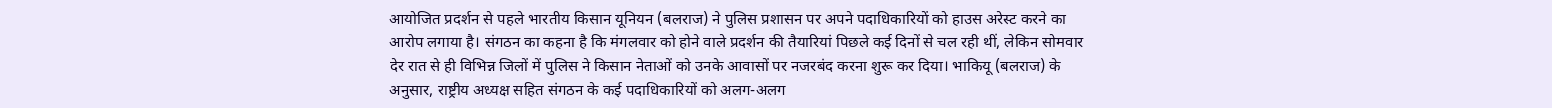आयोजित प्रदर्शन से पहले भारतीय किसान यूनियन (बलराज) ने पुलिस प्रशासन पर अपने पदाधिकारियों को हाउस अरेस्ट करने का आरोप लगाया है। संगठन का कहना है कि मंगलवार को होने वाले प्रदर्शन की तैयारियां पिछले कई दिनों से चल रही थीं, लेकिन सोमवार देर रात से ही विभिन्न जिलों में पुलिस ने किसान नेताओं को उनके आवासों पर नजरबंद करना शुरू कर दिया। भाकियू (बलराज) के अनुसार, राष्ट्रीय अध्यक्ष सहित संगठन के कई पदाधिकारियों को अलग-अलग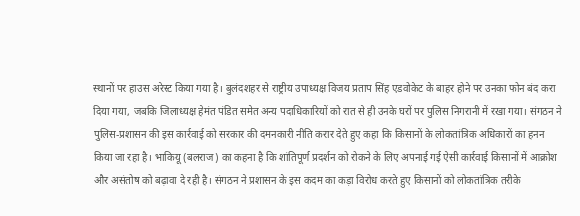स्थानों पर हाउस अरेस्ट किया गया है। बुलंदशहर से राष्ट्रीय उपाध्यक्ष विजय प्रताप सिंह एडवोकेट के बाहर होने पर उनका फोन बंद करा दिया गया, जबकि जिलाध्यक्ष हेमंत पंडित समेत अन्य पदाधिकारियों को रात से ही उनके घरों पर पुलिस निगरानी में रखा गया। संगठन ने पुलिस-प्रशासन की इस कार्रवाई को सरकार की दमनकारी नीति करार देते हुए कहा कि किसानों के लोकतांत्रिक अधिकारों का हनन किया जा रहा है। भाकियू (बलराज) का कहना है कि शांतिपूर्ण प्रदर्शन को रोकने के लिए अपनाई गई ऐसी कार्रवाई किसानों में आक्रोश और असंतोष को बढ़ावा दे रही है। संगठन ने प्रशासन के इस कदम का कड़ा विरोध करते हुए किसानों को लोकतांत्रिक तरीके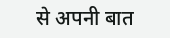से अपनी बात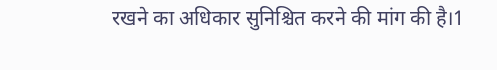रखने का अधिकार सुनिश्चित करने की मांग की है।1